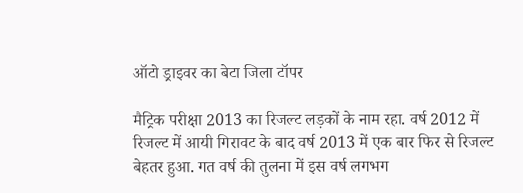ऑटो ड्राइवर का बेटा जिला टॉपर

मैट्रिक परीक्षा 2013 का रिजल्ट लड़कों के नाम रहा. वर्ष 2012 में रिजल्ट में आयी गिरावट के बाद वर्ष 2013 में एक बार फिर से रिजल्ट बेहतर हुआ. गत वर्ष की तुलना में इस वर्ष लगभग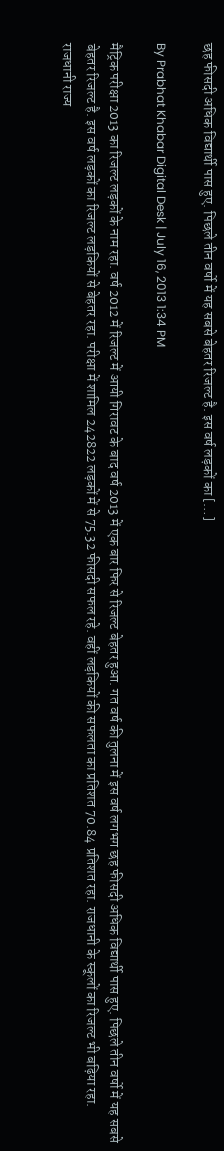छह फीसदी अधिक विद्यार्थी पास हुए. पिछले तीन वर्षो में यह सबसे बेहतर रिजल्ट है. इस वर्ष लड़कों का […]

By Prabhat Khabar Digital Desk | July 16, 2013 1:34 PM

मैट्रिक परीक्षा 2013 का रिजल्ट लड़कों के नाम रहा. वर्ष 2012 में रिजल्ट में आयी गिरावट के बाद वर्ष 2013 में एक बार फिर से रिजल्ट बेहतर हुआ. गत वर्ष की तुलना में इस वर्ष लगभग छह फीसदी अधिक विद्यार्थी पास हुए. पिछले तीन वर्षो में यह सबसे बेहतर रिजल्ट है. इस वर्ष लड़कों का रिजल्ट लड़कियों से बेहतर रहा. परीक्षा में शामिल 242822 लड़कों में से 75.32 फीसदी सफल रहे. वहीं लड़कियों की सफलता का प्रतिशत 70.84 प्रतिशत रहा. राजधानी के स्कूलों का रिजल्ट भी बढ़िया रहा. राजधानी राज्य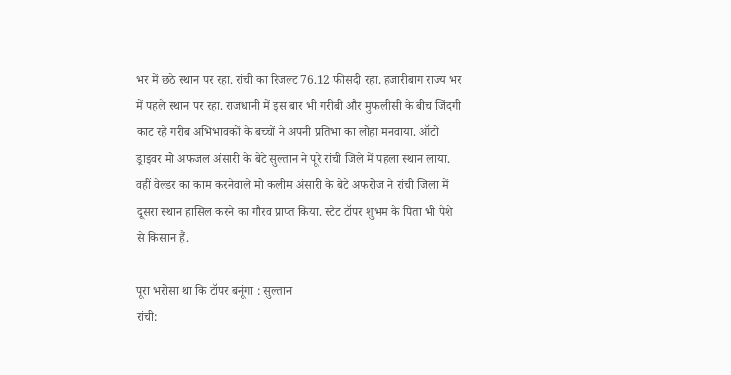भर में छठे स्थान पर रहा. रांची का रिजल्ट 76.12 फीसदी रहा. हजारीबाग राज्य भर में पहले स्थान पर रहा. राजधानी में इस बार भी गरीबी और मुफलीसी के बीच जिंदगी काट रहे गरीब अभिभावकों के बच्चों ने अपनी प्रतिभा का लोहा मनवाया. ऑटो ड्राइवर मो अफजल अंसारी के बेटे सुल्तान ने पूरे रांची जिले में पहला स्थान लाया. वहीं वेल्डर का काम करनेवाले मो कलीम अंसारी के बेटे अफरोज ने रांची जिला में दूसरा स्थान हासिल करने का गौरव प्राप्त किया. स्टेट टॉपर शुभम के पिता भी पेशे से किसान हैं.

पूरा भरोसा था कि टॉपर बनूंगा : सुल्तान
रांची: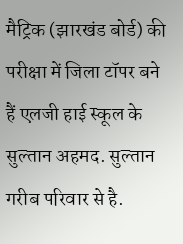मैट्रिक (झारखंड बोर्ड) की परीक्षा में जिला टॉपर बने हैं एलजी हाई स्कूल के सुल्तान अहमद. सुल्तान गरीब परिवार से है.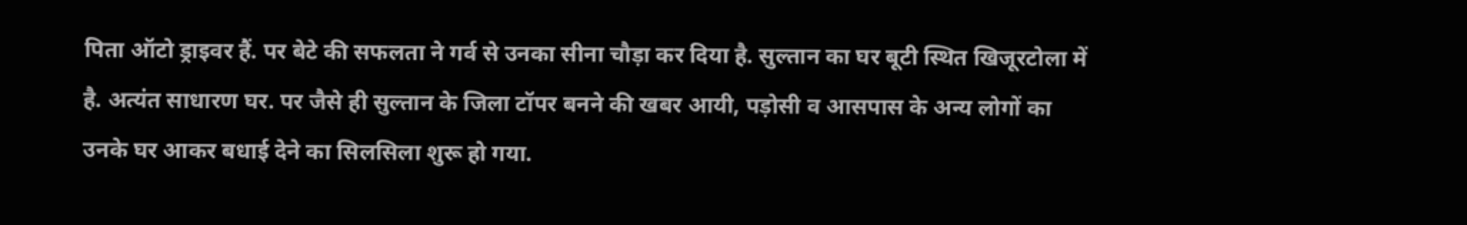पिता ऑटो ड्राइवर हैं. पर बेटे की सफलता ने गर्व से उनका सीना चौड़ा कर दिया है. सुल्तान का घर बूटी स्थित खिजूरटोला में है. अत्यंत साधारण घर. पर जैसे ही सुल्तान के जिला टॉपर बनने की खबर आयी, पड़ोसी व आसपास के अन्य लोगों का उनके घर आकर बधाई देने का सिलसिला शुरू हो गया.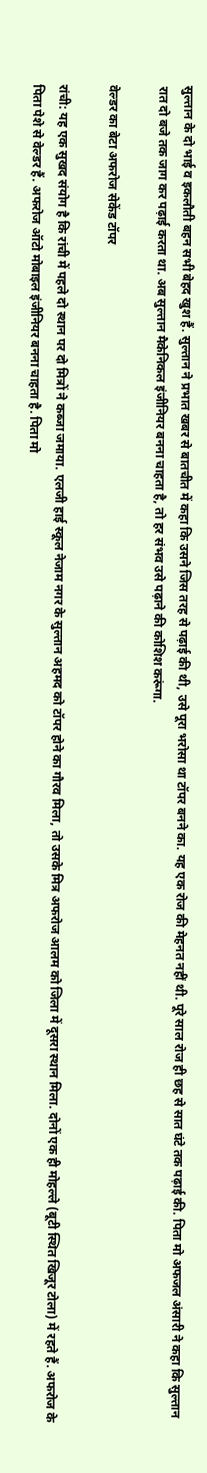सुल्तान के दो भाई व इकलौती बहन सभी बेहद खुश हैं. सुल्तान ने प्रभात खबर से बातचीत में कहा कि उसने जिस तरह से पढ़ाई की थी, उसे पूरा भरोसा था टॉपर बनने का. यह एक रोज की मेहनत नहीं थी. पूरे साल रोज ही छह से सात घंटे तक पढ़ाई की. पिता मो अफजल अंसारी ने कहा कि सुल्तान रात दो बजे तक जाग कर पढ़ाई करता था. अब सुल्तान मैकेनिकल इंजीनियर बनना चाहता है, तो हर संभव उसे पढ़ाने की कोशिश करूंगा.

वेल्डर का बेटा अफरोज सेकेंड टॉपर

रांची: यह एक सुखद संयोग है कि रांची में पहले दो स्थान पर दो मित्रों ने कब्जा जमाया. एलजी हाई स्कूल नेजाम नगर के सुल्तान अहमद को टॉपर होने का गौरव मिला, तो उसके मित्र अफरोज आलम को जिला में दूसरा स्थान मिला. दोनों एक ही मोहल्ले (बूटी स्थित खिजूर टोला) में रहते हैं. अफरोज के पिता पेशे से वेल्डर हैं. अफरोज ऑटो मोबाइल इंजीनियर बनना चाहता है. पिता मो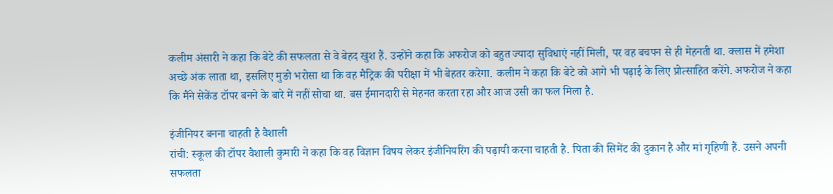कलीम अंसारी ने कहा कि बेटे की सफलता से वे बेहद खुश हैं. उन्होंने कहा कि अफरोज को बहुत ज्यादा सुविधाएं नहीं मिली, पर वह बचपन से ही मेहनती था. क्लास में हमेशा अच्छे अंक लाता था, इसलिए मुङो भरोसा था कि वह मैट्रिक की परीक्षा में भी बेहतर करेगा. कलीम ने कहा कि बेटे को आगे भी पढ़ाई के लिए प्रोत्साहित करेंगे. अफरोज ने कहा कि मैंने सेकेंड टॉपर बनने के बारे में नहीं सोचा था. बस ईमानदारी से मेहनत करता रहा और आज उसी का फल मिला है.

इंजीनियर बनना चाहती है वैशाली
रांची: स्कूल की टॉपर वैशाली कुमारी ने कहा कि वह विज्ञान विषय लेकर इंजीनियरिंग की पढ़ायी करना चाहती है. पिता की सिमेंट की दुकान है और मां गृहिणी हैं. उसने अपनी सफलता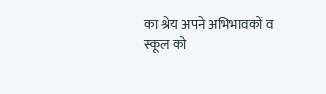का श्रेय अपने अभिभावकों व स्कूल को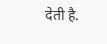देती है.